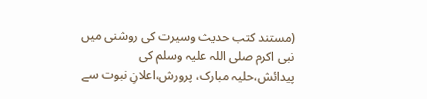(مستند کتب حدیث وسیرت کی روشنی میں نبی اکرم صلی اللہ علیہ وسلم کی پیدائش،حلیہ مبارک، پرورش،اعلانِ نبوت سے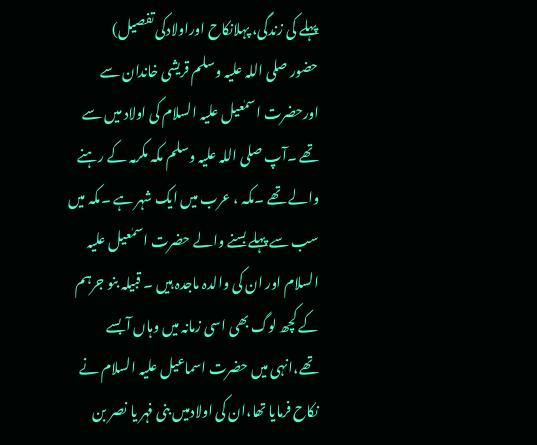پہلے کی زندگی، پہلانکاح اوراولادکی تفصیل)
حضور صلی اللہ علیہ وسلم قریشی خاندان سے اورحضرت اسمٰعیل علیہ السلام کی اولاد میں سے تھے ۔آپ صلی اللہ علیہ وسلم مکہ مکرمہ کے رہنے والے تھے ۔مکہ ، عرب میں ایک شہر ہے ۔مکہ میں سب سے پہلے بسنے والے حضرت اسمٰعیل علیہ السلام اور ان کی والدہ ماجدہ ہیں ۔ قبیلہ بنو جرہم کے کچھ لوگ بھی اسی زمانہ میں وہاں آبسے تھے،انہی میں حضرت اسماعیل علیہ السلام نے نکاح فرمایا تھا،ان کی اولادمیں بنی فہر یا نصر بن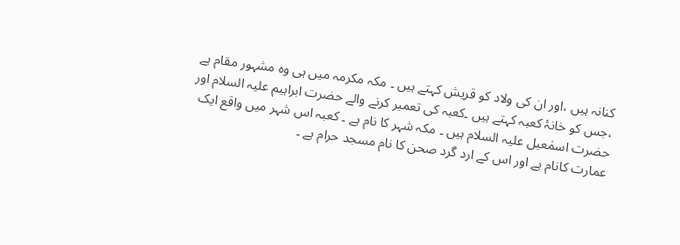کنانہ ہیں ،اور ان کی ولاد کو قریش کہتے ہیں ۔ مکہ مکرمہ میں ہی وہ مشہور مقام ہے ،جس کو خانۂ کعبہ کہتے ہیں ۔کعبہ کی تعمیر کرنے والے حضرت ابراہیم علیہ السلام اور حضرت اسمٰعیل علیہ السلام ہیں ۔ مکہ شہر کا نام ہے ۔ کعبہ اس شہر میں واقع ایک عمارت کانام ہے اور اس کے ارد گرد صحن کا نام مسجد حرام ہے ۔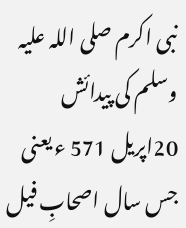نبی اکرم صلی اللہ علیہ وسلم کی پیدائش
20اپریل 571 ء یعنی جس سال اصحابِ فیل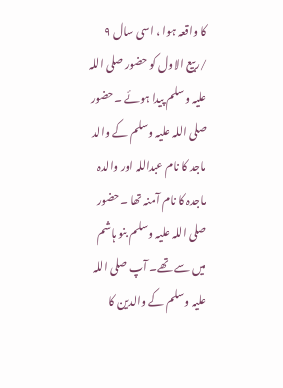کا واقعہ ہوا ، اسی سال ۹ /ربیع الاول کو حضور صلی اللہ علیہ وسلم پیدا ہوئے ۔حضور صلی اللہ علیہ وسلم کے والد ماجد کا نام عبداللہ اور والدہ ماجدہ کا نام آمنہ تھا ۔حضور صلی اللہ علیہ وسلم بنو ہاشم میں سے تھے۔ آپ صلی اللہ علیہ وسلم کے والدین کا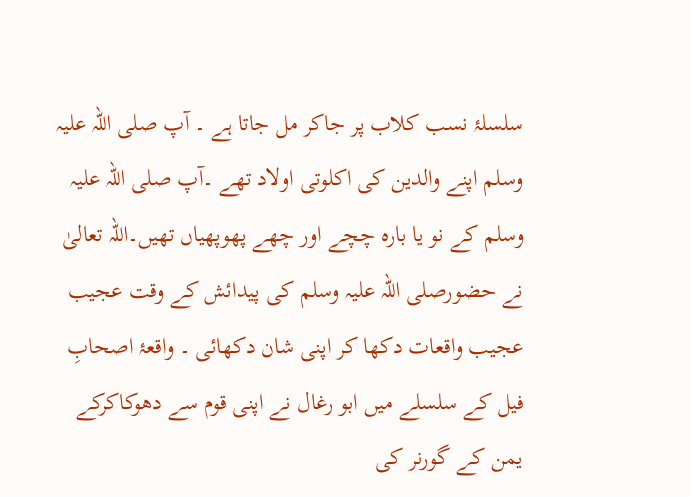سلسلۂ نسب کلاب پر جاکر مل جاتا ہے ۔ آپ صلی اللہ علیہ وسلم اپنے والدین کی اکلوتی اولاد تھے ۔آپ صلی اللہ علیہ وسلم کے نو یا بارہ چچے اور چھے پھوپھیاں تھیں۔اللہ تعالیٰ نے حضورصلی اللہ علیہ وسلم کی پیدائش کے وقت عجیب عجیب واقعات دکھا کر اپنی شان دکھائی ۔ واقعۂ اصحابِ فیل کے سلسلے میں ابو رغال نے اپنی قوم سے دھوکاکرکے یمن کے گورنر کی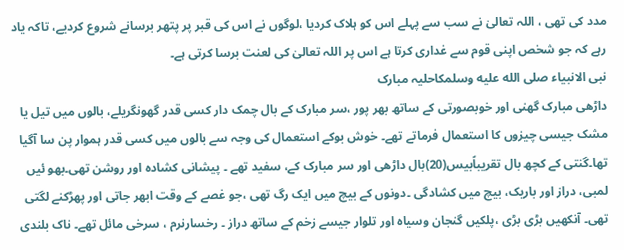مدد کی تھی ، اللہ تعالیٰ نے سب سے پہلے اس کو ہلاک کردیا ،لوگوں نے اس کی قبر پر پتھر برسانے شروع کردیے، تاکہ یاد رہے کہ جو شخص اپنی قوم سے غداری کرتا ہے اس پر اللہ تعالیٰ کی لعنت برسا کرتی ہے۔
نبی الانبیاء صلى الله عليه وسلمکاحلیہ مبارک
داڑھی مبارک گھنی اور خوبصورتی کے ساتھ بھر پور ،سر مبارک کے بال چمک دار کسی قدر گھونگریلے، بالوں میں تیل یا مشک جیسی چیزوں کا استعمال فرماتے تھے۔ خوش بوکے استعمال کی وجہ سے بالوں میں کسی قدر ہموار پن سا آگیا تھا۔گنتی کے کچھ بال تقریباًبیس(20)بال داڑھی اور سر مبارک کے، سفید تھے ۔ پیشانی کشادہ اور روشن تھی۔بھو ئیں لمبی، دراز اور باریک، بیچ میں کشادگی ۔دونوں کے بیچ میں ایک رگ تھی ،جو غصے کے وقت ابھر جاتی اور پھڑکنے لگتی تھی۔ آنکھیں بڑی بڑی ،پلکیں گنجان وسیاہ اور تلوار جیسے زخم کے ساتھ دراز ۔ رخسارنرم ، سرخی مائل تھے۔ ناک بلندی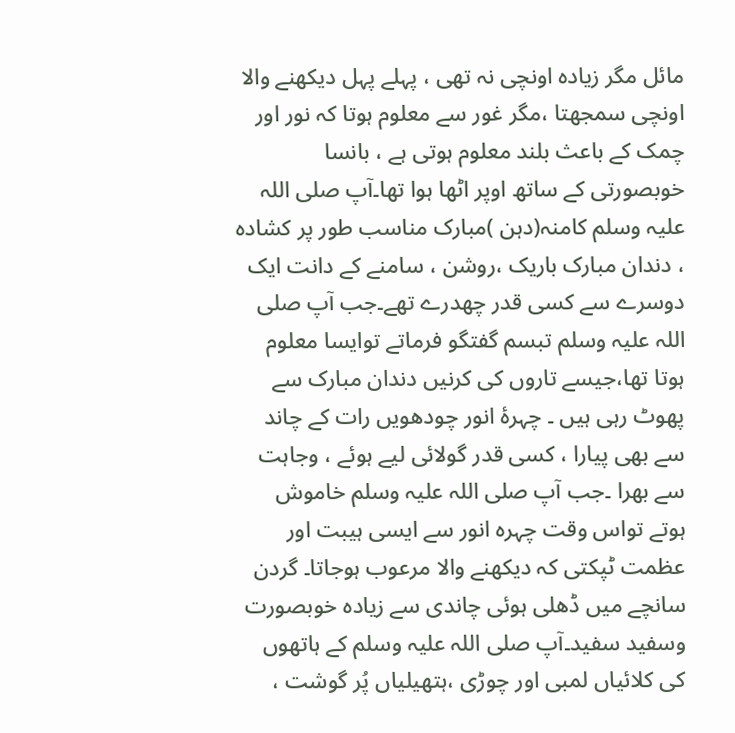مائل مگر زیادہ اونچی نہ تھی ، پہلے پہل دیکھنے والا اونچی سمجھتا ،مگر غور سے معلوم ہوتا کہ نور اور چمک کے باعث بلند معلوم ہوتی ہے ، بانسا خوبصورتی کے ساتھ اوپر اٹھا ہوا تھا۔آپ صلی اللہ علیہ وسلم کامنہ(دہن )مبارک مناسب طور پر کشادہ ، دندان مبارک باریک ،روشن ، سامنے کے دانت ایک دوسرے سے کسی قدر چھدرے تھے۔جب آپ صلی اللہ علیہ وسلم تبسم گفتگو فرماتے توایسا معلوم ہوتا تھا،جیسے تاروں کی کرنیں دندان مبارک سے پھوٹ رہی ہیں ۔ چہرۂ انور چودھویں رات کے چاند سے بھی پیارا ، کسی قدر گولائی لیے ہوئے ، وجاہت سے بھرا ۔جب آپ صلی اللہ علیہ وسلم خاموش ہوتے تواس وقت چہرہ انور سے ایسی ہیبت اور عظمت ٹپکتی کہ دیکھنے والا مرعوب ہوجاتا۔ گردن سانچے میں ڈھلی ہوئی چاندی سے زیادہ خوبصورت وسفید سفید۔آپ صلی اللہ علیہ وسلم کے ہاتھوں کی کلائیاں لمبی اور چوڑی ،ہتھیلیاں پُر گوشت ،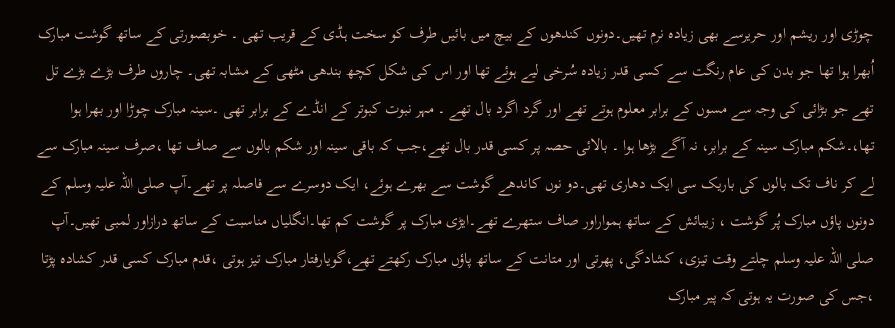چوڑی اور ریشم اور حریرسے بھی زیادہ نرم تھیں۔دونوں کندھوں کے بیچ میں بائیں طرف کو سخت ہڈی کے قریب تھی ۔ خوبصورتی کے ساتھ گوشت مبارک اُبھرا ہوا تھا جو بدن کی عام رنگت سے کسی قدر زیادہ سُرخی لیے ہوئے تھا اور اس کی شکل کچھ بندھی مٹھی کے مشابہ تھی۔ چاروں طرف بڑے بڑے تل تھے جو بڑائی کی وجہ سے مسوں کے برابر معلوم ہوتے تھے اور گرد اگرد بال تھے ۔ مہر نبوت کبوتر کے انڈے کے برابر تھی ۔سینہ مبارک چوڑا اور بھرا ہوا تھا،۔شکم مبارک سینہ کے برابر، نہ آگے بڑھا ہوا ۔ بالائی حصہ پر کسی قدر بال تھے،جب کہ باقی سینہ اور شکم بالوں سے صاف تھا ،صرف سینہ مبارک سے لے کر ناف تک بالوں کی باریک سی ایک دھاری تھی۔دو نوں کاندھے گوشت سے بھرے ہوئے، ایک دوسرے سے فاصلہ پر تھے۔آپ صلی اللہ علیہ وسلم کے دونوں پاؤں مبارک پُر گوشت ، زیبائش کے ساتھ ہمواراور صاف ستھرے تھے۔ایڑی مبارک پر گوشت کم تھا۔انگلیاں مناسبت کے ساتھ درازاور لمبی تھیں۔آپ صلی اللہ علیہ وسلم چلتے وقت تیزی، کشادگی، پھرتی اور متانت کے ساتھ پاؤں مبارک رکھتے تھے،گویارفتار مبارک تیز ہوتی ،قدم مبارک کسی قدر کشادہ پڑتا ،جس کی صورت یہ ہوتی کہ پیر مبارک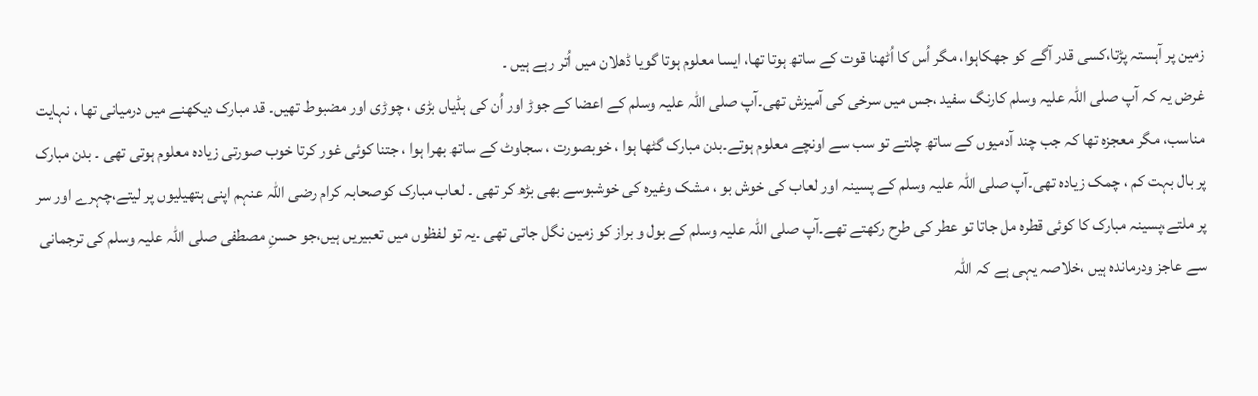زمین پر آہستہ پڑتا،کسی قدر آگے کو جھکاہوا، مگر اُس کا اُٹھنا قوت کے ساتھ ہوتا تھا، ایسا معلوم ہوتا گویا ڈھلان میں اُتر رہے ہیں ۔
غرض یہ کہ آپ صلی اللہ علیہ وسلم کارنگ سفید ،جس میں سرخی کی آمیزش تھی۔آپ صلی اللہ علیہ وسلم کے اعضا کے جوڑ اور اُن کی ہڈیاں بڑی ، چوڑی اور مضبوط تھیں۔ قد مبارک دیکھنے میں درمیانی تھا ، نہایت مناسب، مگر معجزہ تھا کہ جب چند آدمیوں کے ساتھ چلتے تو سب سے اونچے معلوم ہوتے۔بدن مبارک گٹھا ہوا ، خوبصورت ، سجاوٹ کے ساتھ بھرا ہوا ، جتنا کوئی غور کرتا خوب صورتی زیادہ معلوم ہوتی تھی ۔ بدن مبارک پر بال بہت کم ، چمک زیادہ تھی۔آپ صلی اللہ علیہ وسلم کے پسینہ اور لعاب کی خوش بو ، مشک وغیرہ کی خوشبوسے بھی بڑھ کر تھی ۔ لعاب مبارک کوصحابہ کرام رضی اللہ عنہم اپنی ہتھیلیوں پر لیتے،چہرے اور سر پر ملتے،پسینہ مبارک کا کوئی قطرہ مل جاتا تو عطر کی طرح رکھتے تھے۔آپ صلی اللہ علیہ وسلم کے بول و براز کو زمین نگل جاتی تھی ۔یہ تو لفظوں میں تعبیریں ہیں،جو حسنِ مصطفی صلی اللہ علیہ وسلم کی ترجمانی سے عاجز ودرماندہ ہیں ،خلاصہ یہی ہے کہ اللہ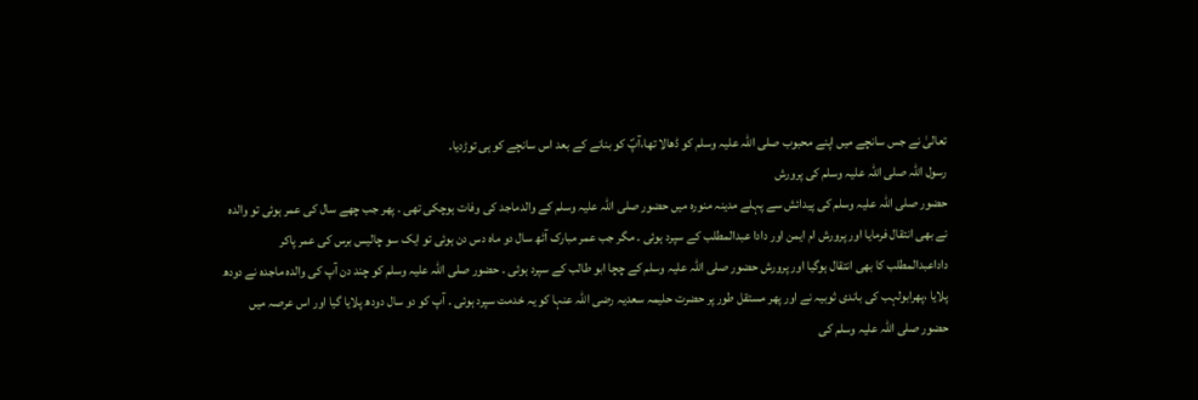تعالیٰ نے جس سانچے میں اپنے محبوب صلی اللہ علیہ وسلم کو ڈھالا تھا،آپؐ کو بنانے کے بعد اس سانچے کو ہی توڑدیا۔
رسول اللہ صلی اللہ علیہ وسلم کی پرورش
حضور صلی اللہ علیہ وسلم کی پیدائش سے پہلے مدینہ منورہ میں حضور صلی اللہ علیہ وسلم کے والدماجد کی وفات ہوچکی تھی ۔ پھر جب چھے سال کی عمر ہوئی تو والدہ نے بھی انتقال فرمایا اور پرورش ام ایمن اور دادا عبدالمطلب کے سپرد ہوئی ۔ مگر جب عمر مبارک آٹھ سال دو ماہ دس دن ہوئی تو ایک سو چالیس برس کی عمر پاکر داداعبدالمطلب کا بھی انتقال ہوگیا اور پرورش حضور صلی اللہ علیہ وسلم کے چچا ابو طالب کے سپرد ہوئی ۔ حضور صلی اللہ علیہ وسلم کو چند دن آپ کی والدہ ماجدہ نے دودھ پلایا ،پھرابولہب کی باندی ثوبیہ نے اور پھر مستقل طور پر حضرت حلیمہ سعدیہ رضی اللہ عنہا کو یہ خدمت سپرد ہوئی ۔ آپ کو دو سال دودھ پلایا گیا اور اس عرصہ میں حضور صلی اللہ علیہ وسلم کی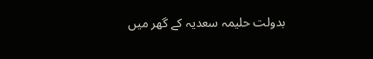بدولت حلیمہ سعدیہ کے گھر میں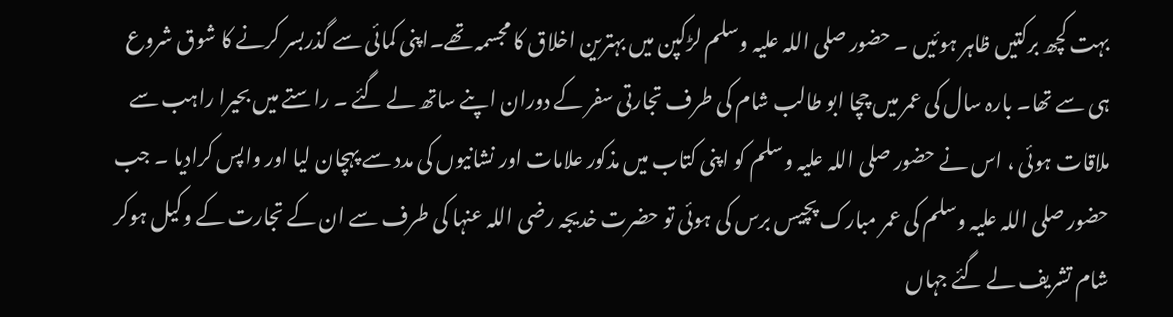بہت کچھ برکتیں ظاہر ہوئیں ۔ حضور صلی اللہ علیہ وسلم لڑکپن میں بہترین اخلاق کا مجسمہ تھے۔اپنی کمائی سے گذربسر کرنے کا شوق شروع ہی سے تھا۔ بارہ سال کی عمر میں چچا ابو طالب شام کی طرف تجارتی سفر کے دوران اپنے ساتھ لے گئے ۔ راستے میں بحیرا راہب سے ملاقات ہوئی ، اس نے حضور صلی اللہ علیہ وسلم کو اپنی کتاب میں مذکور علامات اور نشانیوں کی مدد سے پہچان لیا اور واپس کرادیا ۔ جب حضور صلی اللہ علیہ وسلم کی عمر مبارک پچیس برس کی ہوئی تو حضرت خدیجہ رضی اللہ عنہا کی طرف سے ان کے تجارت کے وکیل ہوکر شام تشریف لے گئے جہاں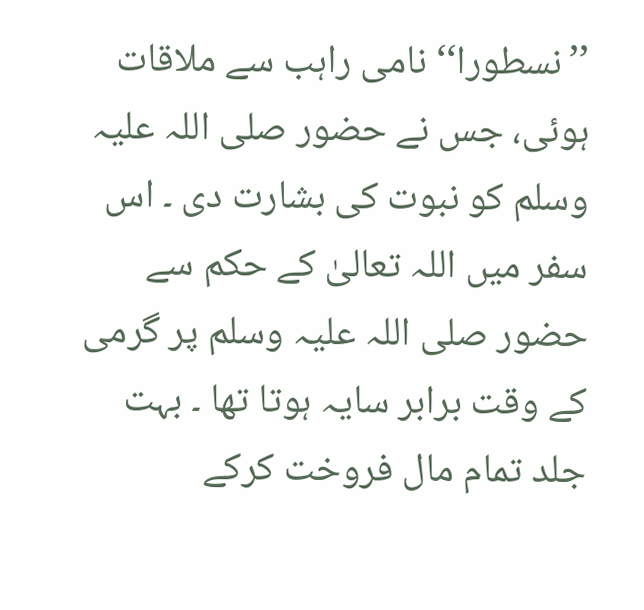’’نسطورا‘‘ نامی راہب سے ملاقات ہوئی، جس نے حضور صلی اللہ علیہ وسلم کو نبوت کی بشارت دی ۔ اس سفر میں اللہ تعالیٰ کے حکم سے حضور صلی اللہ علیہ وسلم پر گرمی کے وقت برابر سایہ ہوتا تھا ۔ بہت جلد تمام مال فروخت کرکے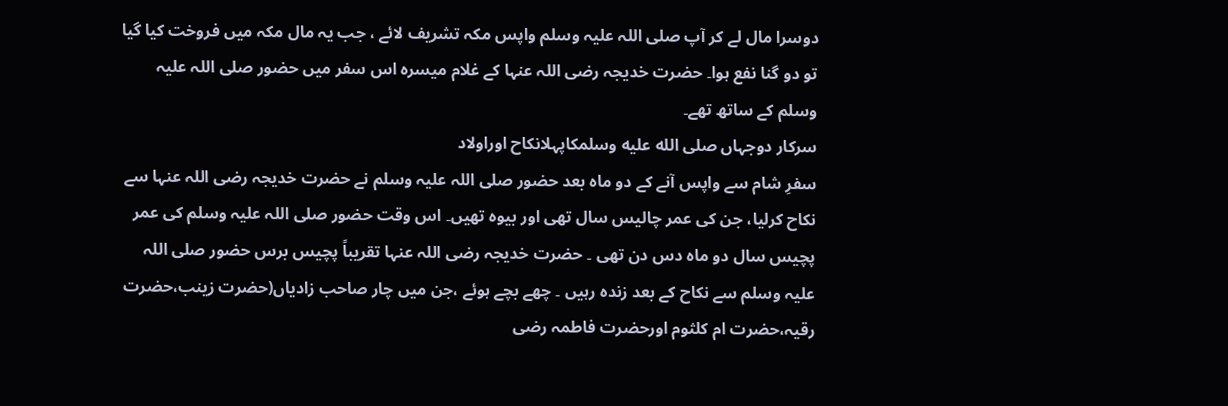دوسرا مال لے کر آپ صلی اللہ علیہ وسلم واپس مکہ تشریف لائے ، جب یہ مال مکہ میں فروخت کیا گیا تو دو گنا نفع ہوا۔ حضرت خدیجہ رضی اللہ عنہا کے غلام میسرہ اس سفر میں حضور صلی اللہ علیہ وسلم کے ساتھ تھے۔
سرکار دوجہاں صلى الله عليه وسلمکاپہلانکاح اوراولاد
سفرِ شام سے واپس آنے کے دو ماہ بعد حضور صلی اللہ علیہ وسلم نے حضرت خدیجہ رضی اللہ عنہا سے نکاح کرلیا، جن کی عمر چالیس سال تھی اور بیوہ تھیں۔ اس وقت حضور صلی اللہ علیہ وسلم کی عمر پچیس سال دو ماہ دس دن تھی ۔ حضرت خدیجہ رضی اللہ عنہا تقریباً پچیس برس حضور صلی اللہ علیہ وسلم سے نکاح کے بعد زندہ رہیں ۔ چھے بچے ہوئے ،جن میں چار صاحب زادیاں(حضرت زینب،حضرت رقیہ،حضرت ام کلثوم اورحضرت فاطمہ رضی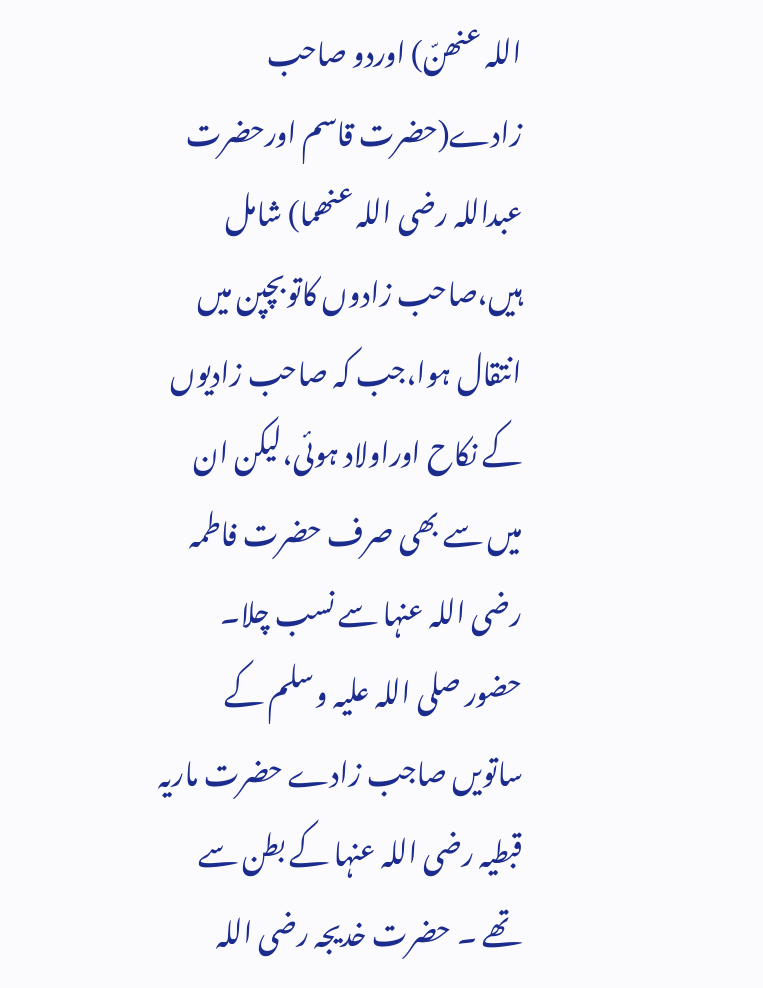اللہ عنھنّ) اوردو صاحب زادے(حضرت قاسم اورحضرت عبداللہ رضی اللہ عنھما) شامل ہیں،صاحب زادوں کاتوبچپن میں انتقال ہوا،جب کہ صاحب زادیوں کے نکاح اوراولاد ہوئی،لیکن ان میں سے بھی صرف حضرت فاطمہ رضی اللہ عنہا سے نسب چلا۔ حضور صلی اللہ علیہ وسلم کے ساتویں صاجب زادے حضرت ماریہ قبطیہ رضی اللہ عنہا کے بطن سے تھے ۔ حضرت خدیجہ رضی اللہ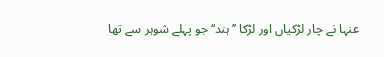عنہا نے چار لڑکیاں اور لڑکا ’’ہند‘‘ جو پہلے شوہر سے تھا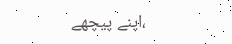،اپنے پیچھے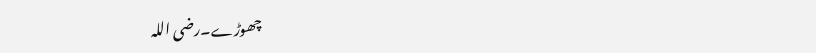چھوڑے۔رضی اللہ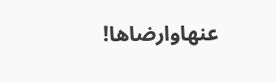عنھاوارضاھا!